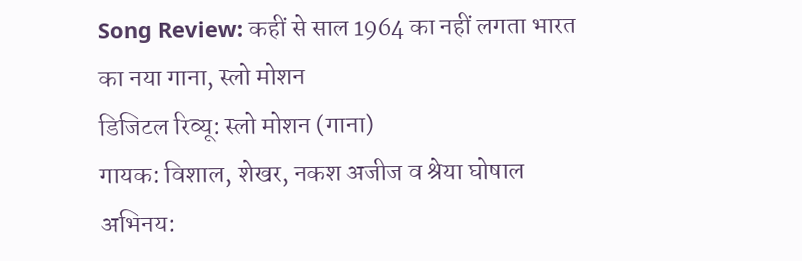Song Review: कहीं से साल 1964 का नहीं लगता भारत का नया गाना, स्लो मोशन
डिजिटल रिव्यू: स्लो मोशन (गाना)
गायक: विशाल, शेखर, नकश अजीज व श्रेया घोषाल
अभिनय: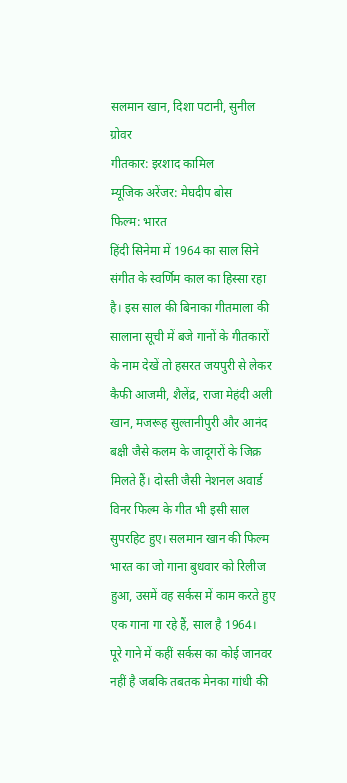सलमान खान, दिशा पटानी, सुनील ग्रोवर
गीतकार: इरशाद कामिल
म्यूजिक अरेंजर: मेघदीप बोस
फिल्म: भारत
हिंदी सिनेमा में 1964 का साल सिने संगीत के स्वर्णिम काल का हिस्सा रहा है। इस साल की बिनाका गीतमाला की सालाना सूची में बजे गानों के गीतकारों के नाम देखें तो हसरत जयपुरी से लेकर कैफी आजमी, शैलेंद्र, राजा मेहंदी अली खान, मजरूह सुल्तानीपुरी और आनंद बक्षी जैसे कलम के जादूगरों के जिक्र मिलते हैं। दोस्ती जैसी नेशनल अवार्ड विनर फिल्म के गीत भी इसी साल सुपरहिट हुए। सलमान खान की फिल्म भारत का जो गाना बुधवार को रिलीज हुआ, उसमें वह सर्कस में काम करते हुए एक गाना गा रहे हैं, साल है 1964।
पूरे गाने में कहीं सर्कस का कोई जानवर नहीं है जबकि तबतक मेनका गांधी की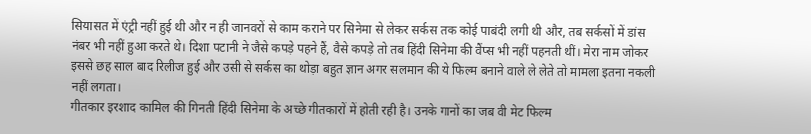सियासत में एंट्री नहीं हुई थी और न ही जानवरों से काम कराने पर सिनेमा से लेकर सर्कस तक कोई पाबंदी लगी थी और, तब सर्कसों में डांस नंबर भी नहीं हुआ करते थे। दिशा पटानी ने जैसे कपड़े पहने हैं, वैसे कपड़े तो तब हिंदी सिनेमा की वैंप्स भी नहीं पहनती थीं। मेरा नाम जोकर इससे छह साल बाद रिलीज हुई और उसी से सर्कस का थोड़ा बहुत ज्ञान अगर सलमान की ये फिल्म बनाने वाले ले लेते तो मामला इतना नकली नहीं लगता।
गीतकार इरशाद कामिल की गिनती हिंदी सिनेमा के अच्छे गीतकारों में होती रही है। उनके गानों का जब वी मेट फिल्म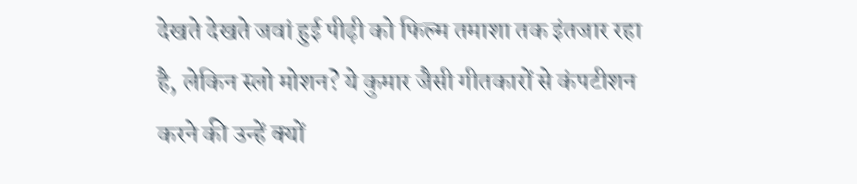देखते देखते जवां हुई पीढ़ी को फिल्म तमाशा तक इंतजार रहा है, लेकिन स्लो मोशन? ये कुमार जैसी गीतकारों से कंपटीशन करने की उन्हें क्यों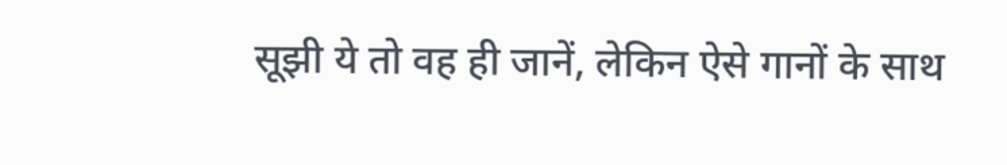सूझी ये तो वह ही जानें, लेकिन ऐसे गानों के साथ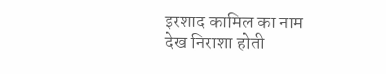इरशाद कामिल का नाम देख निराशा होती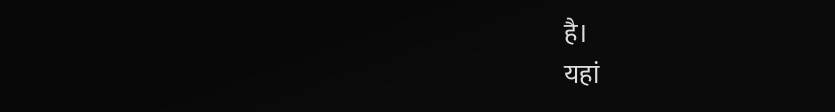है।
यहां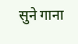सुने गाना